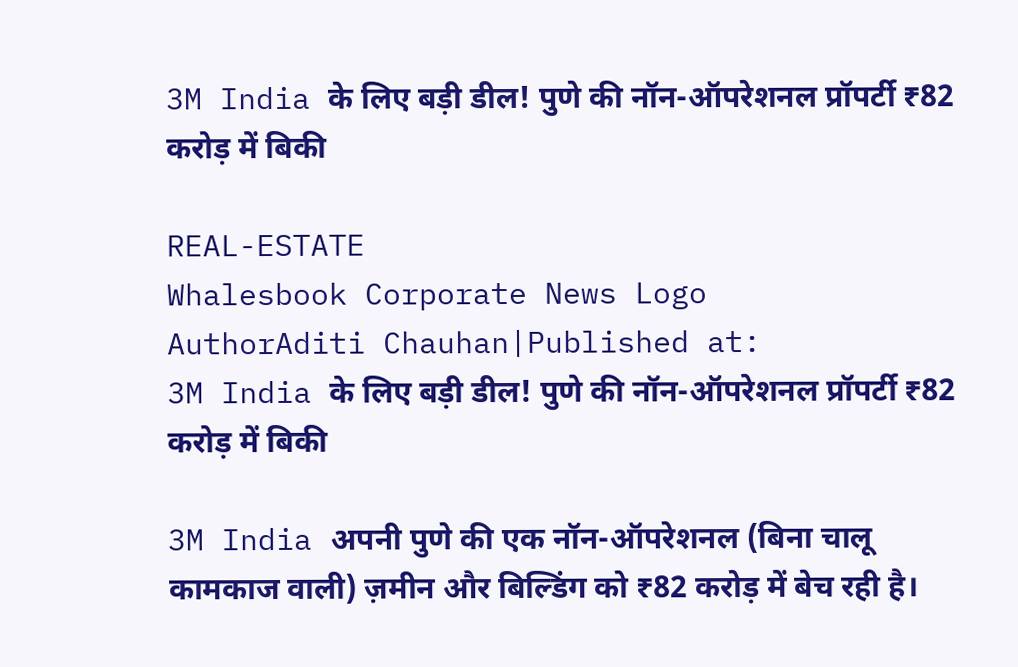3M India के लिए बड़ी डील! पुणे की नॉन-ऑपरेशनल प्रॉपर्टी ₹82 करोड़ में बिकी

REAL-ESTATE
Whalesbook Corporate News Logo
AuthorAditi Chauhan|Published at:
3M India के लिए बड़ी डील! पुणे की नॉन-ऑपरेशनल प्रॉपर्टी ₹82 करोड़ में बिकी

3M India अपनी पुणे की एक नॉन-ऑपरेशनल (बिना चालू कामकाज वाली) ज़मीन और बिल्डिंग को ₹82 करोड़ में बेच रही है।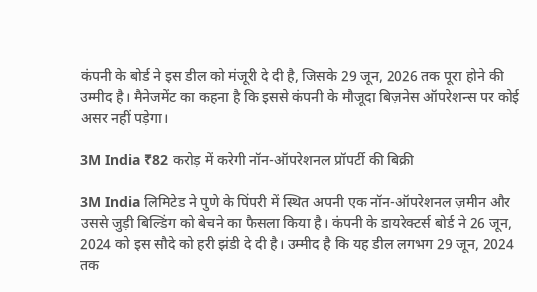कंपनी के बोर्ड ने इस डील को मंजूरी दे दी है, जिसके 29 जून, 2026 तक पूरा होने की उम्मीद है। मैनेजमेंट का कहना है कि इससे कंपनी के मौजूदा बिज़नेस ऑपरेशन्स पर कोई असर नहीं पड़ेगा।

3M India ₹82 करोड़ में करेगी नॉन-ऑपरेशनल प्रॉपर्टी की बिक्री

3M India लिमिटेड ने पुणे के पिंपरी में स्थित अपनी एक नॉन-ऑपरेशनल ज़मीन और उससे जुड़ी बिल्डिंग को बेचने का फैसला किया है। कंपनी के डायरेक्टर्स बोर्ड ने 26 जून, 2024 को इस सौदे को हरी झंडी दे दी है। उम्मीद है कि यह डील लगभग 29 जून, 2024 तक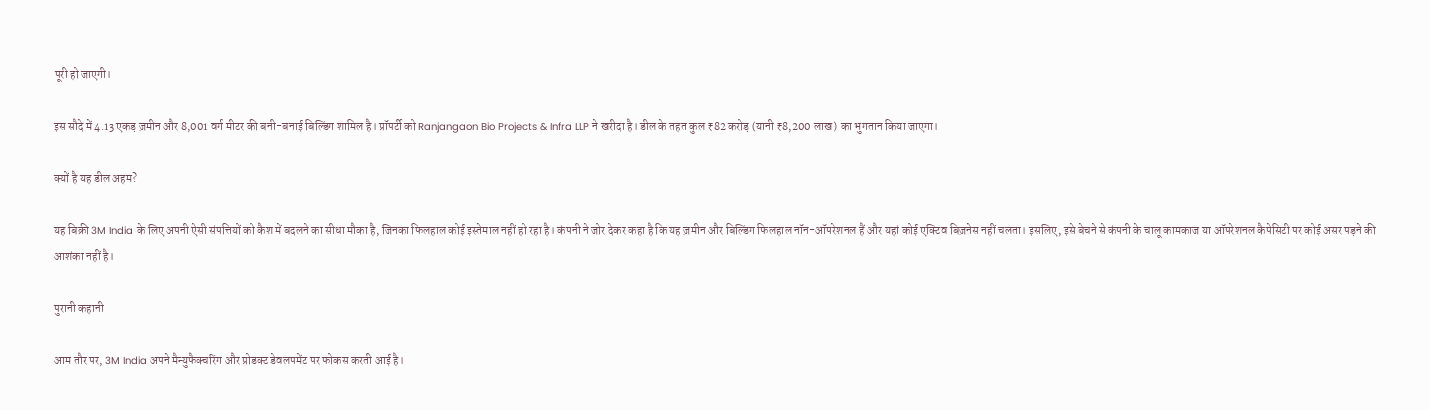पूरी हो जाएगी।

इस सौदे में 4.13 एकड़ ज़मीन और 8,001 वर्ग मीटर की बनी-बनाई बिल्डिंग शामिल है। प्रॉपर्टी को Ranjangaon Bio Projects & Infra LLP ने खरीदा है। डील के तहत कुल ₹82 करोड़ (यानी ₹8,200 लाख) का भुगतान किया जाएगा।

क्यों है यह डील अहम?

यह बिक्री 3M India के लिए अपनी ऐसी संपत्तियों को कैश में बदलने का सीधा मौका है, जिनका फिलहाल कोई इस्तेमाल नहीं हो रहा है। कंपनी ने जोर देकर कहा है कि यह ज़मीन और बिल्डिंग फिलहाल नॉन-ऑपरेशनल हैं और यहां कोई एक्टिव बिज़नेस नहीं चलता। इसलिए, इसे बेचने से कंपनी के चालू कामकाज या ऑपरेशनल कैपेसिटी पर कोई असर पड़ने की आशंका नहीं है।

पुरानी कहानी

आम तौर पर, 3M India अपने मैन्युफैक्चरिंग और प्रोडक्ट डेवलपमेंट पर फोकस करती आई है।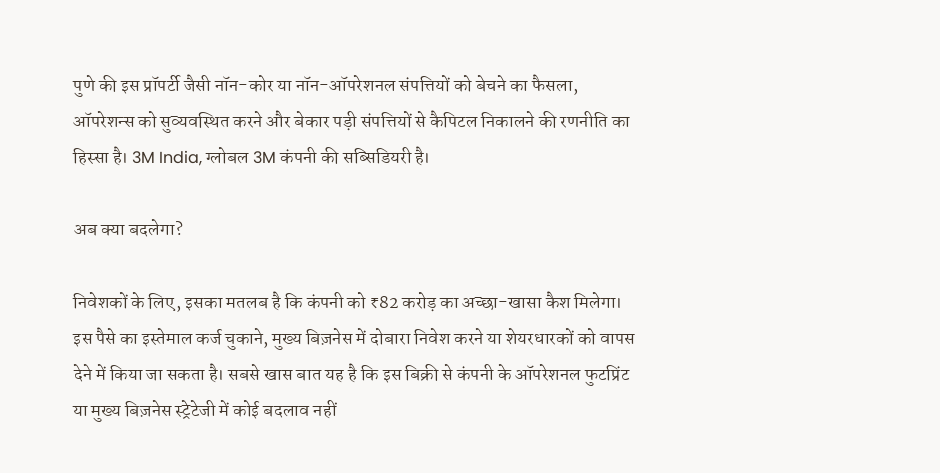पुणे की इस प्रॉपर्टी जैसी नॉन-कोर या नॉन-ऑपरेशनल संपत्तियों को बेचने का फैसला, ऑपरेशन्स को सुव्यवस्थित करने और बेकार पड़ी संपत्तियों से कैपिटल निकालने की रणनीति का हिस्सा है। 3M India, ग्लोबल 3M कंपनी की सब्सिडियरी है।

अब क्या बदलेगा?

निवेशकों के लिए, इसका मतलब है कि कंपनी को ₹82 करोड़ का अच्छा-खासा कैश मिलेगा। इस पैसे का इस्तेमाल कर्ज चुकाने, मुख्य बिज़नेस में दोबारा निवेश करने या शेयरधारकों को वापस देने में किया जा सकता है। सबसे खास बात यह है कि इस बिक्री से कंपनी के ऑपरेशनल फुटप्रिंट या मुख्य बिज़नेस स्ट्रेटेजी में कोई बदलाव नहीं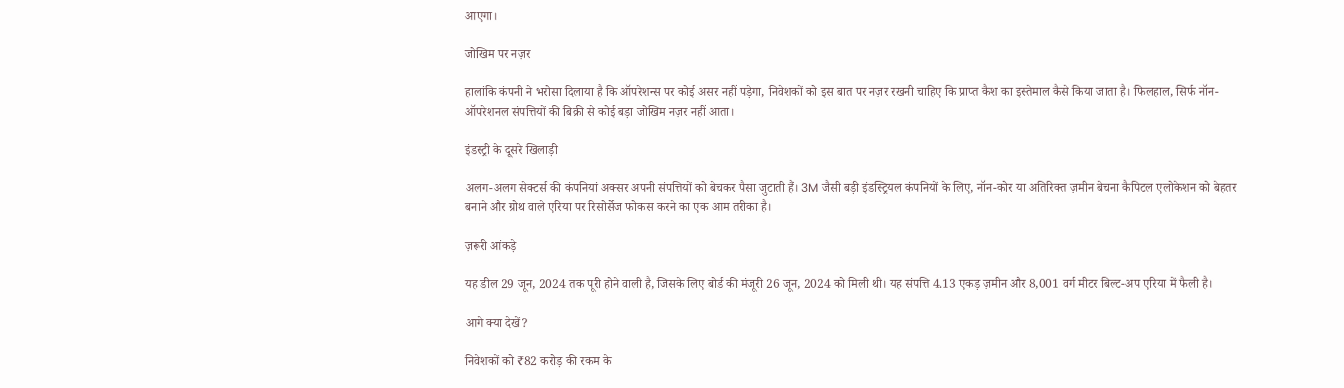आएगा।

जोखिम पर नज़र

हालांकि कंपनी ने भरोसा दिलाया है कि ऑपरेशन्स पर कोई असर नहीं पड़ेगा, निवेशकों को इस बात पर नज़र रखनी चाहिए कि प्राप्त कैश का इस्तेमाल कैसे किया जाता है। फिलहाल, सिर्फ नॉन-ऑपरेशनल संपत्तियों की बिक्री से कोई बड़ा जोखिम नज़र नहीं आता।

इंडस्ट्री के दूसरे खिलाड़ी

अलग-अलग सेक्टर्स की कंपनियां अक्सर अपनी संपत्तियों को बेचकर पैसा जुटाती हैं। 3M जैसी बड़ी इंडस्ट्रियल कंपनियों के लिए, नॉन-कोर या अतिरिक्त ज़मीन बेचना कैपिटल एलोकेशन को बेहतर बनाने और ग्रोथ वाले एरिया पर रिसोर्सेज फोकस करने का एक आम तरीका है।

ज़रूरी आंकड़े

यह डील 29 जून, 2024 तक पूरी होने वाली है, जिसके लिए बोर्ड की मंजूरी 26 जून, 2024 को मिली थी। यह संपत्ति 4.13 एकड़ ज़मीन और 8,001 वर्ग मीटर बिल्ट-अप एरिया में फैली है।

आगे क्या देखें?

निवेशकों को ₹82 करोड़ की रकम के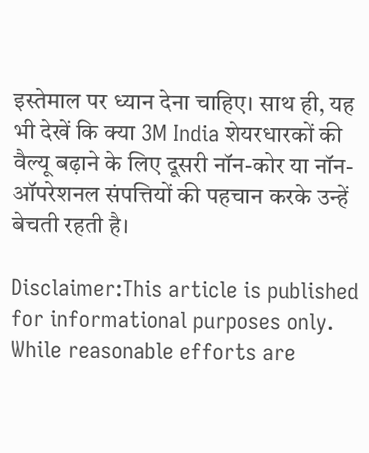इस्तेमाल पर ध्यान देना चाहिए। साथ ही, यह भी देखें कि क्या 3M India शेयरधारकों की वैल्यू बढ़ाने के लिए दूसरी नॉन-कोर या नॉन-ऑपरेशनल संपत्तियों की पहचान करके उन्हें बेचती रहती है।

Disclaimer:This article is published for informational purposes only. While reasonable efforts are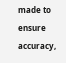made to ensure accuracy,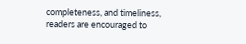completeness, and timeliness, readers are encouraged to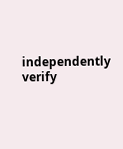independently verify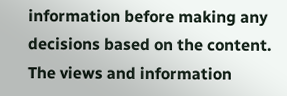information before making any decisions based on the content. The views and information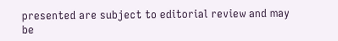presented are subject to editorial review and may be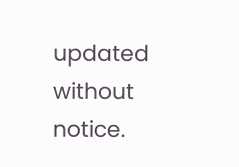updated without notice.